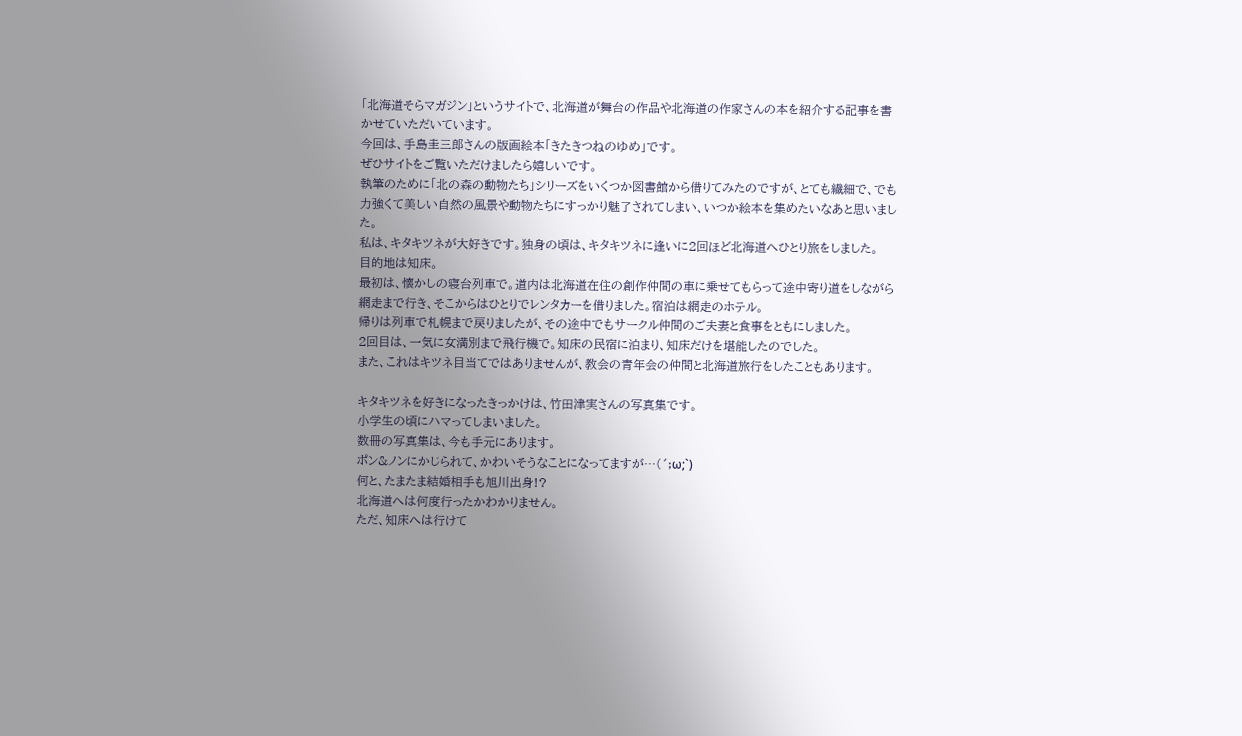「北海道そらマガジン」というサイトで、北海道が舞台の作品や北海道の作家さんの本を紹介する記事を書かせていただいています。
今回は、手島圭三郎さんの版画絵本「きたきつねのゆめ」です。
ぜひサイトをご覧いただけましたら嬉しいです。
執筆のために「北の森の動物たち」シリーズをいくつか図書館から借りてみたのですが、とても繊細で、でも力強くて美しい自然の風景や動物たちにすっかり魅了されてしまい、いつか絵本を集めたいなあと思いました。
私は、キタキツネが大好きです。独身の頃は、キタキツネに逢いに2回ほど北海道へひとり旅をしました。
目的地は知床。
最初は、懐かしの寝台列車で。道内は北海道在住の創作仲間の車に乗せてもらって途中寄り道をしながら網走まで行き、そこからはひとりでレンタカーを借りました。宿泊は網走のホテル。
帰りは列車で札幌まで戻りましたが、その途中でもサークル仲間のご夫妻と食事をともにしました。
2回目は、一気に女満別まで飛行機で。知床の民宿に泊まり、知床だけを堪能したのでした。
また、これはキツネ目当てではありませんが、教会の青年会の仲間と北海道旅行をしたこともあります。

キタキツネを好きになったきっかけは、竹田津実さんの写真集です。
小学生の頃にハマってしまいました。
数冊の写真集は、今も手元にあります。
ポン&ノンにかじられて、かわいそうなことになってますが…(´;ω;`)
何と、たまたま結婚相手も旭川出身!?
北海道へは何度行ったかわかりません。
ただ、知床へは行けて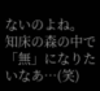ないのよね。
知床の森の中で「無」になりたいなあ…(笑)